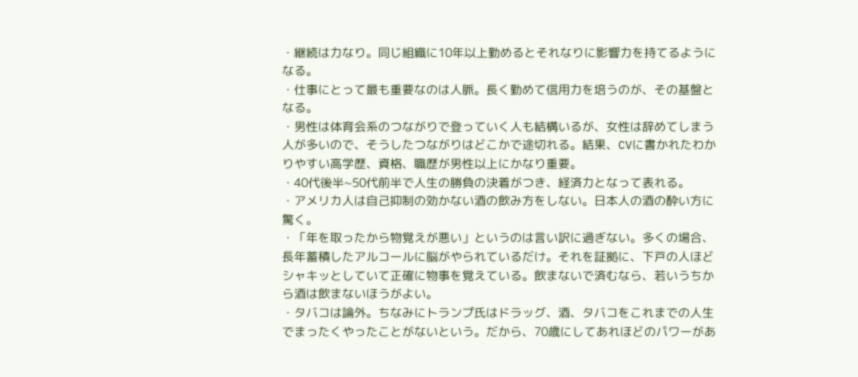・継続は力なり。同じ組織に10年以上勤めるとそれなりに影響力を持てるようになる。
・仕事にとって最も重要なのは人脈。長く勤めて信用力を培うのが、その基盤となる。
・男性は体育会系のつながりで登っていく人も結構いるが、女性は辞めてしまう人が多いので、そうしたつながりはどこかで途切れる。結果、CVに書かれたわかりやすい高学歴、資格、職歴が男性以上にかなり重要。
・40代後半~50代前半で人生の勝負の決着がつき、経済力となって表れる。
・アメリカ人は自己抑制の効かない酒の飲み方をしない。日本人の酒の酔い方に驚く。
・「年を取ったから物覚えが悪い」というのは言い訳に過ぎない。多くの場合、長年蓄積したアルコールに脳がやられているだけ。それを証拠に、下戸の人ほどシャキッとしていて正確に物事を覚えている。飲まないで済むなら、若いうちから酒は飲まないほうがよい。
・タバコは論外。ちなみにトランプ氏はドラッグ、酒、タバコをこれまでの人生でまったくやったことがないという。だから、70歳にしてあれほどのパワーがあ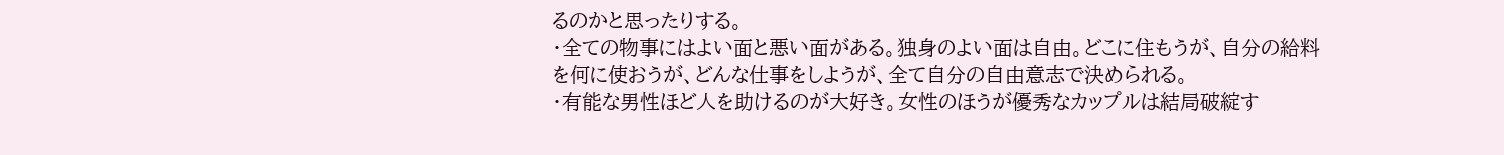るのかと思ったりする。
・全ての物事にはよい面と悪い面がある。独身のよい面は自由。どこに住もうが、自分の給料を何に使おうが、どんな仕事をしようが、全て自分の自由意志で決められる。
・有能な男性ほど人を助けるのが大好き。女性のほうが優秀なカップルは結局破綻す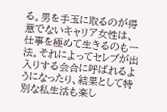る。男を手玉に取るのが得意でないキャリア女性は、仕事を極めて生きるのも一法。それによってセレブが出入りする会合に呼ばれるようになったり、結果として特別な私生活も楽し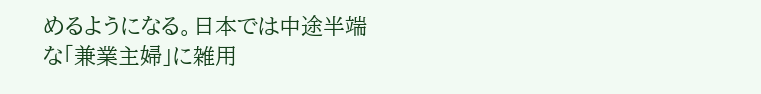めるようになる。日本では中途半端な「兼業主婦」に雑用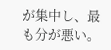が集中し、最も分が悪い。